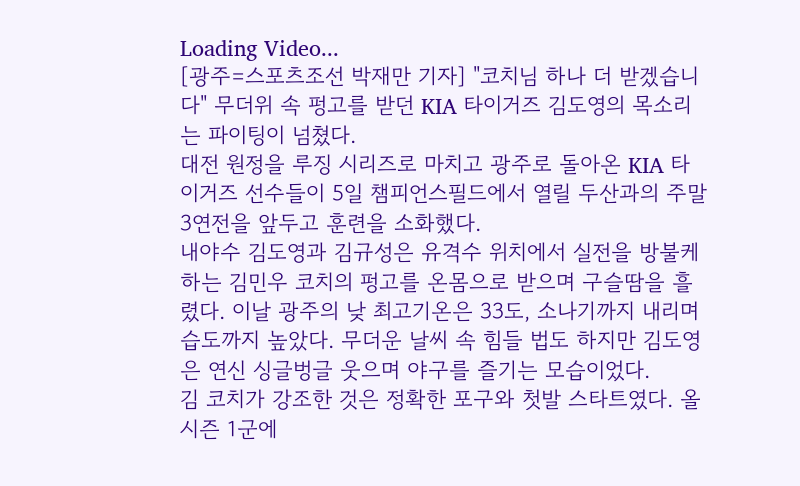Loading Video...
[광주=스포츠조선 박재만 기자] "코치님 하나 더 받겠습니다" 무더위 속 펑고를 받던 KIA 타이거즈 김도영의 목소리는 파이팅이 넘쳤다.
대전 원정을 루징 시리즈로 마치고 광주로 돌아온 KIA 타이거즈 선수들이 5일 챔피언스필드에서 열릴 두산과의 주말 3연전을 앞두고 훈련을 소화했다.
내야수 김도영과 김규성은 유격수 위치에서 실전을 방불케 하는 김민우 코치의 펑고를 온몸으로 받으며 구슬땀을 흘렸다. 이날 광주의 낮 최고기온은 33도, 소나기까지 내리며 습도까지 높았다. 무더운 날씨 속 힘들 법도 하지만 김도영은 연신 싱글벙글 웃으며 야구를 즐기는 모습이었다.
김 코치가 강조한 것은 정확한 포구와 첫발 스타트였다. 올 시즌 1군에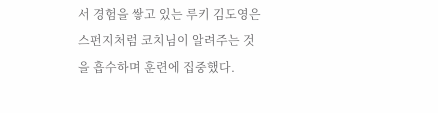서 경험을 쌓고 있는 루키 김도영은 스펀지처럼 코치님이 알려주는 것을 흡수하며 훈련에 집중했다.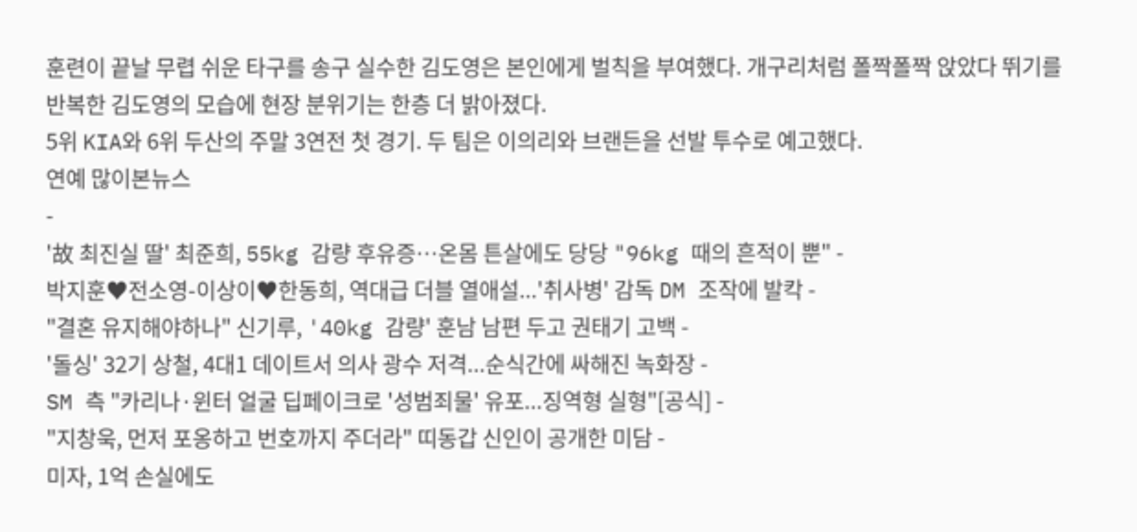훈련이 끝날 무렵 쉬운 타구를 송구 실수한 김도영은 본인에게 벌칙을 부여했다. 개구리처럼 폴짝폴짝 앉았다 뛰기를 반복한 김도영의 모습에 현장 분위기는 한층 더 밝아졌다.
5위 KIA와 6위 두산의 주말 3연전 첫 경기. 두 팀은 이의리와 브랜든을 선발 투수로 예고했다.
연예 많이본뉴스
-
'故 최진실 딸' 최준희, 55kg 감량 후유증…온몸 튼살에도 당당 "96kg 때의 흔적이 뿐" -
박지훈♥전소영-이상이♥한동희, 역대급 더블 열애설...'취사병' 감독 DM 조작에 발칵 -
"결혼 유지해야하나" 신기루, '40kg 감량' 훈남 남편 두고 권태기 고백 -
'돌싱' 32기 상철, 4대1 데이트서 의사 광수 저격...순식간에 싸해진 녹화장 -
SM 측 "카리나·윈터 얼굴 딥페이크로 '성범죄물' 유포...징역형 실형"[공식] -
"지창욱, 먼저 포옹하고 번호까지 주더라" 띠동갑 신인이 공개한 미담 -
미자, 1억 손실에도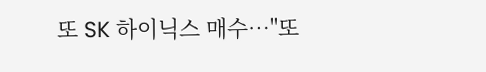또 SK 하이닉스 매수…"또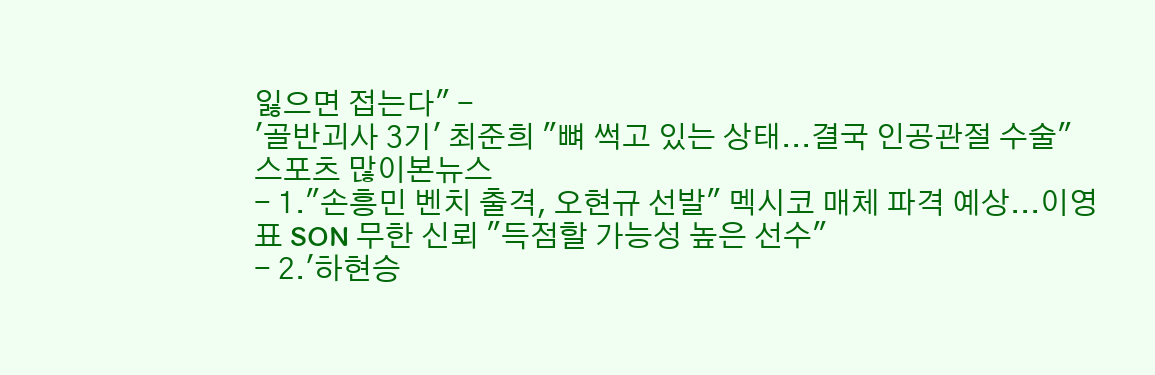잃으면 접는다" -
'골반괴사 3기' 최준희 "뼈 썩고 있는 상태...결국 인공관절 수술"
스포츠 많이본뉴스
- 1."손흥민 벤치 출격, 오현규 선발" 멕시코 매체 파격 예상...이영표 SON 무한 신뢰 "득점할 가능성 높은 선수"
- 2.'하현승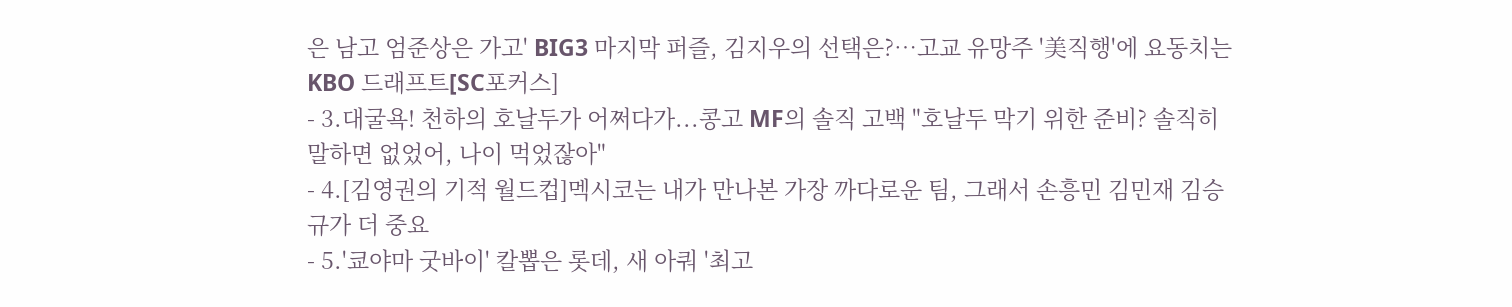은 남고 엄준상은 가고' BIG3 마지막 퍼즐, 김지우의 선택은?…고교 유망주 '美직행'에 요동치는 KBO 드래프트[SC포커스]
- 3.대굴욕! 천하의 호날두가 어쩌다가...콩고 MF의 솔직 고백 "호날두 막기 위한 준비? 솔직히 말하면 없었어, 나이 먹었잖아"
- 4.[김영권의 기적 월드컵]멕시코는 내가 만나본 가장 까다로운 팀, 그래서 손흥민 김민재 김승규가 더 중요
- 5.'쿄야마 굿바이' 칼뽑은 롯데, 새 아쿼 '최고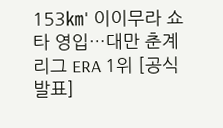153㎞' 이이무라 쇼타 영입…대만 춘계리그 ERA 1위 [공식발표]